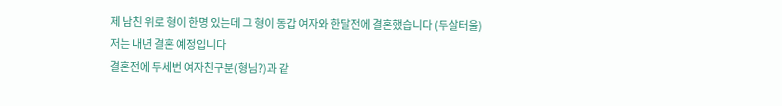제 남친 위로 형이 한명 있는데 그 형이 동갑 여자와 한달전에 결혼했습니다 (두살터울)
저는 내년 결혼 예정입니다
결혼전에 두세번 여자친구분(형님?)과 같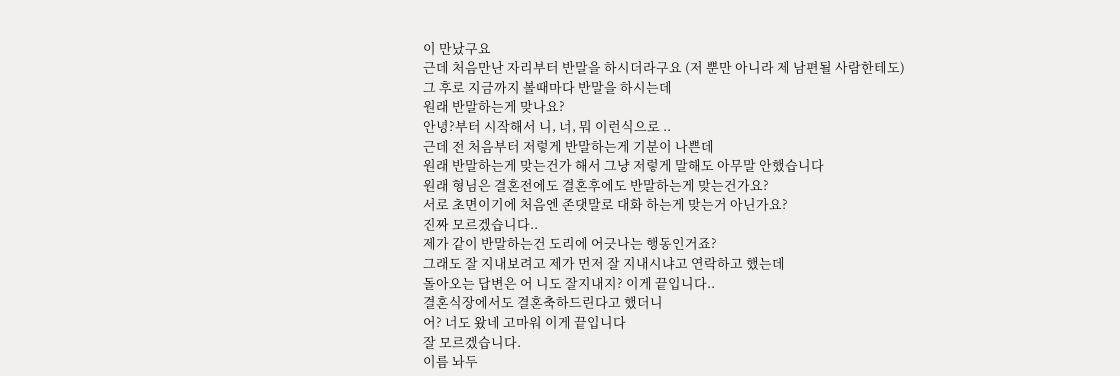이 만났구요
근데 처음만난 자리부터 반말을 하시더라구요 (저 뿐만 아니라 제 남편될 사람한테도)
그 후로 지금까지 볼때마다 반말을 하시는데
원래 반말하는게 맞나요?
안녕?부터 시작해서 니, 너, 뭐 이런식으로 ..
근데 전 처음부터 저렇게 반말하는게 기분이 나쁜데
원래 반말하는게 맞는건가 해서 그냥 저렇게 말해도 아무말 안했습니다
원래 형님은 결혼전에도 결혼후에도 반말하는게 맞는건가요?
서로 초면이기에 처음엔 존댓말로 대화 하는게 맞는거 아닌가요?
진짜 모르겠습니다..
제가 같이 반말하는건 도리에 어긋나는 행동인거죠?
그래도 잘 지내보려고 제가 먼저 잘 지내시냐고 연락하고 했는데
돌아오는 답변은 어 니도 잘지내지? 이게 끝입니다..
결혼식장에서도 결혼축하드린다고 했더니
어? 너도 왔네 고마워 이게 끝입니다
잘 모르겠습니다.
이름 놔두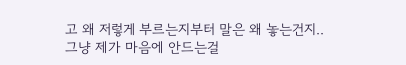고 왜 저렇게 부르는지부터 말은 왜 놓는건지..
그냥 제가 마음에 안드는걸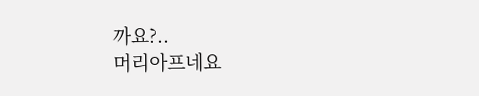까요?..
머리아프네요